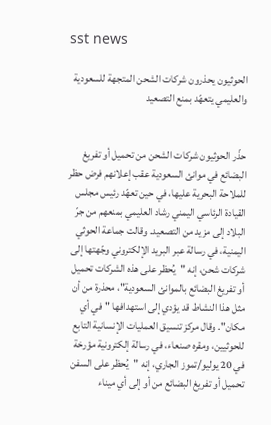sst news

الحوثيون يحذرون شركات الشحن المتجهة للسعودية والعليمي يتعهّد بمنع التصعيد


حذّر الحوثيون شركات الشحن من تحميل أو تفريغ البضائع في موانئ السعودية عقب إعلانهم فرض حظر للملاحة البحرية عليها، في حين تعهّد رئيس مجلس القيادة الرئاسي اليمني رشاد العليمي بمنعهم من جرّ البلاد إلى مزيد من التصعيد. وقالت جماعة الحوثي اليمنية، في رسالة عبر البريد الإلكتروني وجّهتها إلى شركات شحن، إنه "يُحظر على هذه الشركات تحميل أو تفريغ البضائع بالموانئ السعودية"، محذرة من أن مثل هذا النشاط قد يؤدي إلى استهدافها "في أي مكان". وقال مركز تنسيق العمليات الإنسانية التابع للحوثيين، ومقره صنعاء، في رسالة إلكترونية مؤرخة في 20 يوليو/تموز الجاري، إنه "يُحظر على السفن تحميل أو تفريغ البضائع من أو إلى أي ميناء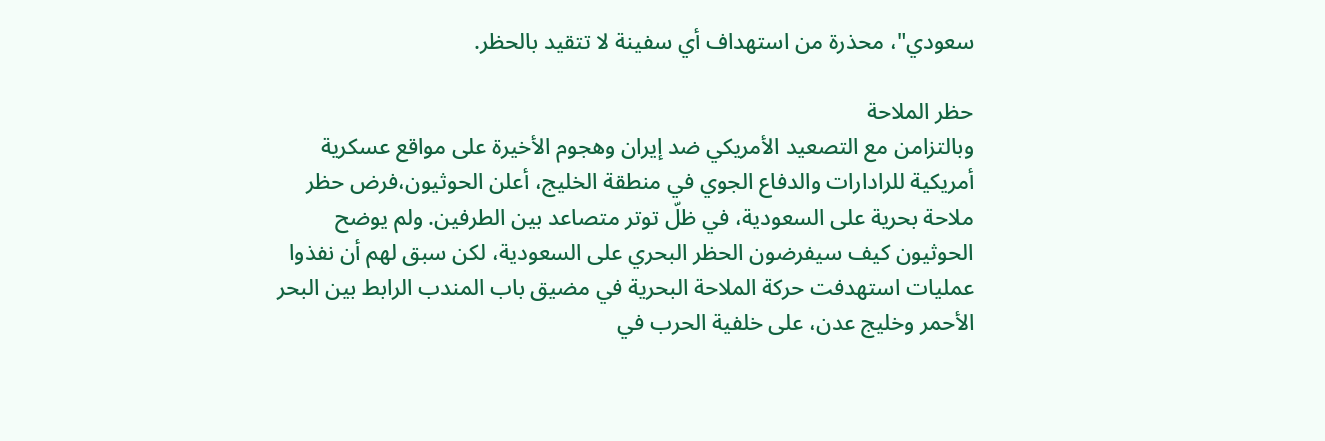سعودي"، محذرة من استهداف أي سفينة لا تتقيد بالحظر.

حظر الملاحة
وبالتزامن مع التصعيد الأمريكي ضد إيران وهجوم الأخيرة على مواقع عسكرية أمريكية للرادارات والدفاع الجوي في منطقة الخليج، أعلن الحوثيون،فرض حظر ملاحة بحرية على السعودية، في ظلّ توتر متصاعد بين الطرفين. ولم يوضح الحوثيون كيف سيفرضون الحظر البحري على السعودية، لكن سبق لهم أن نفذوا عمليات استهدفت حركة الملاحة البحرية في مضيق باب المندب الرابط بين البحر الأحمر وخليج عدن، على خلفية الحرب في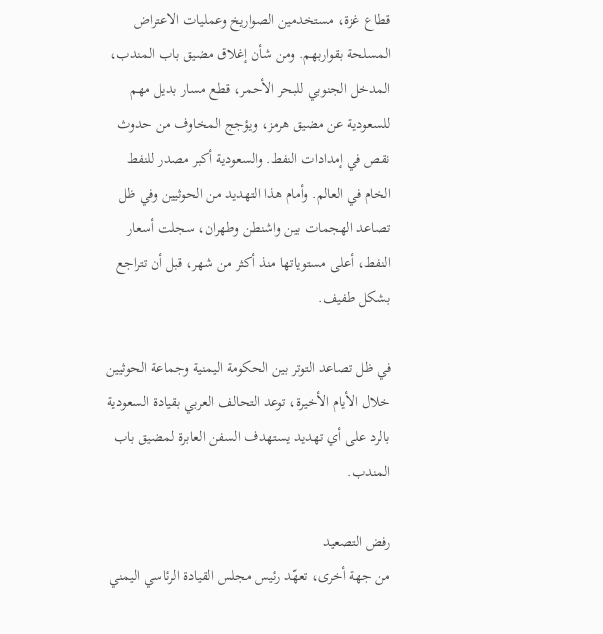قطاع غزة، مستخدمين الصواريخ وعمليات الاعتراض المسلحة بقواربهم. ومن شأن إغلاق مضيق باب المندب، المدخل الجنوبي للبحر الأحمر، قطع مسار بديل مهم للسعودية عن مضيق هرمز، ويؤجج المخاوف من حدوث نقص في إمدادات النفط. والسعودية أكبر مصدر للنفط الخام في العالم. وأمام هذا التهديد من الحوثيين وفي ظل تصاعد الهجمات بين واشنطن وطهران، سجلت أسعار النفط، أعلى مستوياتها منذ أكثر من شهر، قبل أن تتراجع بشكل طفيف.

في ظل تصاعد التوتر بين الحكومة اليمنية وجماعة الحوثيين خلال الأيام الأخيرة، توعد التحالف العربي بقيادة السعودية بالرد على أي تهديد يستهدف السفن العابرة لمضيق باب المندب.

رفض التصعيد
من جهة أخرى، تعهّد رئيس مجلس القيادة الرئاسي اليمني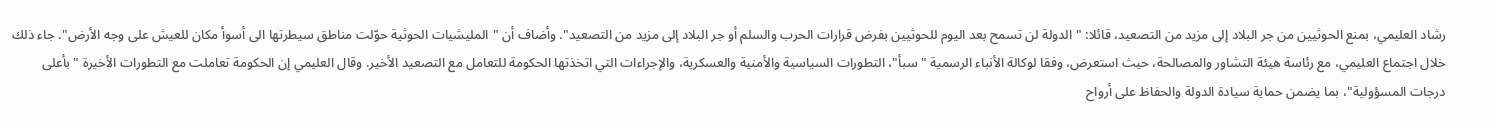رشاد العليمي، بمنع الحوثيين من جر البلاد إلى مزيد من التصعيد، قائلا: "الدولة لن تسمح بعد اليوم للحوثيين بفرض قرارات الحرب والسلم أو جر البلاد إلى مزيد من التصعيد". وأضاف أن "المليشيات الحوثية حوّلت مناطق سيطرتها الى أسوأ مكان للعيش على وجه الأرض". جاء ذلك خلال اجتماع العليمي، مع رئاسة هيئة التشاور والمصالحة، حيث استعرض، وفقا لوكالة الأنباء الرسمية "سبأ"، التطورات السياسية والأمنية والعسكرية، والإجراءات التي اتخذتها الحكومة للتعامل مع التصعيد الأخير. وقال العليمي إن الحكومة تعاملت مع التطورات الأخيرة "بأعلى درجات المسؤولية"، بما يضمن حماية سيادة الدولة والحفاظ على أرواح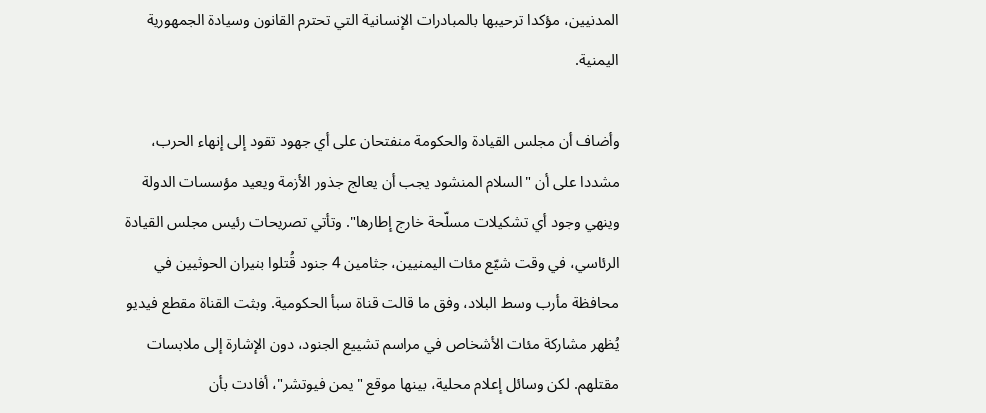المدنيين، مؤكدا ترحيبها بالمبادرات الإنسانية التي تحترم القانون وسيادة الجمهورية اليمنية.

وأضاف أن مجلس القيادة والحكومة منفتحان على أي جهود تقود إلى إنهاء الحرب، مشددا على أن "السلام المنشود يجب أن يعالج جذور الأزمة ويعيد مؤسسات الدولة وينهي وجود أي تشكيلات مسلّحة خارج إطارها". وتأتي تصريحات رئيس مجلس القيادة الرئاسي، في وقت شيّع مئات اليمنيين، جثامين 4 جنود قُتلوا بنيران الحوثيين في محافظة مأرب وسط البلاد، وفق ما قالت قناة سبأ الحكومية. وبثت القناة مقطع فيديو يُظهر مشاركة مئات الأشخاص في مراسم تشييع الجنود، دون الإشارة إلى ملابسات مقتلهم. لكن وسائل إعلام محلية، بينها موقع "يمن فيوتشر"، أفادت بأن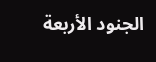الجنود الأربعة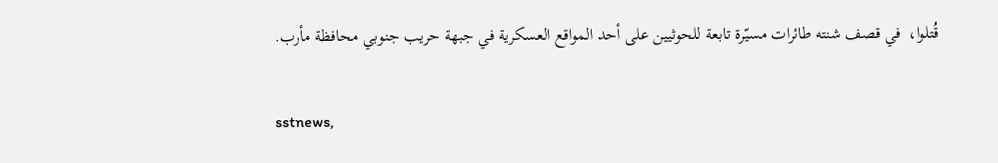قُتلوا،  في قصف شنته طائرات مسيّرة تابعة للحوثيين على أحد المواقع العسكرية في جبهة حريب جنوبي محافظة مأرب.

sstnews,